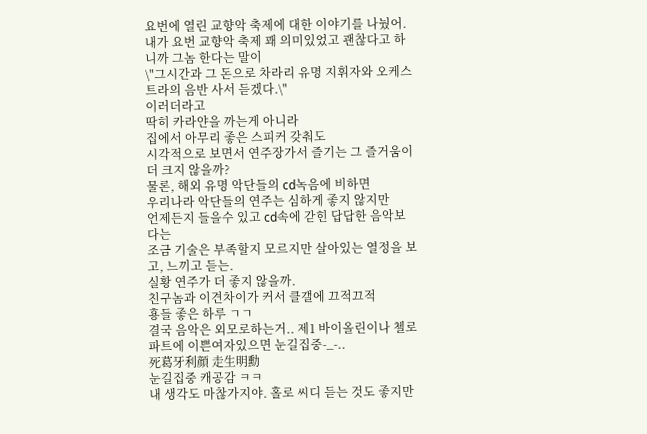요번에 열린 교향악 축제에 대한 이야기를 나눴어.
내가 요번 교향악 축제 꽤 의미있었고 괜찮다고 하니까 그놈 한다는 말이
\"그시간과 그 돈으로 차라리 유명 지휘자와 오케스트라의 음반 사서 듣겠다.\"
이러더라고
딱히 카라얀을 까는게 아니라
집에서 아무리 좋은 스피커 갖춰도
시각적으로 보면서 연주장가서 즐기는 그 즐거움이 더 크지 않을까?
물론, 해외 유명 악단들의 cd녹음에 비하면
우리나라 악단들의 연주는 심하게 좋지 않지만
언제든지 들을수 있고 cd속에 갇힌 답답한 음악보다는
조금 기술은 부족할지 모르지만 살아있는 열정을 보고, 느끼고 듣는.
실황 연주가 더 좋지 않을까.
친구놈과 이견차이가 커서 클갤에 끄적끄적
횽들 좋은 하루 ㄱㄱ
결국 음악은 외모로하는거.. 제1 바이올린이나 첼로파트에 이쁜여자있으면 눈길집중-_-..
死葛牙利顔 走生明勳
눈길집중 캐공감 ㅋㅋ
내 생각도 마찮가지야. 홀로 씨디 듣는 것도 좋지만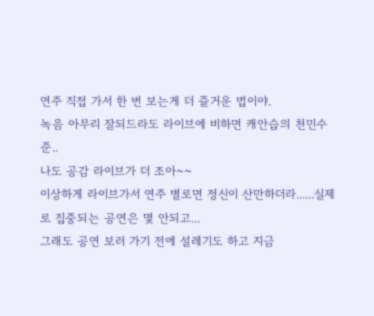연주 직접 가서 한 번 보는게 더 즐거운 법이야.
녹음 아무리 잘되드라도 라이브에 비하면 캐안습의 천민수준..
나도 공감 라이브가 더 조아~~
이상하게 라이브가서 연주 별로면 정신이 산만하더라......실제로 집중되는 공연은 몇 안되고...
그래도 공연 보러 가기 전에 설레기도 하고 지금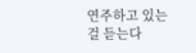연주하고 있는 걸 듣는다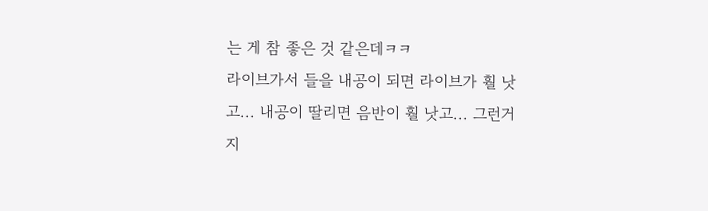는 게 참 좋은 것 같은데ㅋㅋ
라이브가서 들을 내공이 되면 라이브가 훨 낫고... 내공이 딸리면 음반이 훨 낫고... 그런거지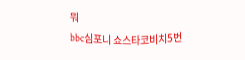뭐
bbc심포니 쇼스타코비치5번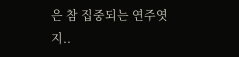은 참 집중되는 연주엿지..